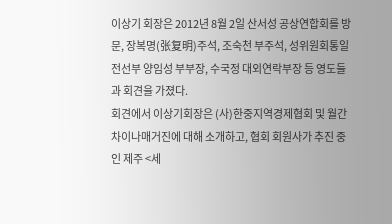이상기 회장은 2012년 8월 2일 산서성 공상연합회를 방문, 장복명(张复明)주석, 조숙천 부주석, 성위원회통일전선부 양임성 부부장, 수국정 대외연락부장 등 영도들과 회견을 가졌다.
회견에서 이상기회장은 (사)한중지역경제협회 및 월간 차이나매거진에 대해 소개하고, 협회 회원사가 추진 중인 제주 <세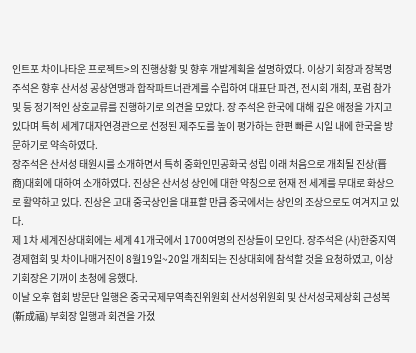인트포 차이나타운 프로젝트>의 진행상황 및 향후 개발계획을 설명하였다. 이상기 회장과 장복명 주석은 향후 산서성 공상연맹과 합작파트너관계를 수립하여 대표단 파견, 전시회 개최, 포럼 참가 및 등 정기적인 상호교류를 진행하기로 의견을 모았다. 장 주석은 한국에 대해 깊은 애정을 가지고 있다며 특히 세계7대자연경관으로 선정된 제주도를 높이 평가하는 한편 빠른 시일 내에 한국을 방문하기로 약속하였다.
장주석은 산서성 태원시를 소개하면서 특히 중화인민공화국 성립 이래 처음으로 개최될 진상(晋商)대회에 대하여 소개하였다. 진상은 산서성 상인에 대한 약칭으로 현재 전 세계를 무대로 화상으로 활약하고 있다. 진상은 고대 중국상인을 대표할 만큼 중국에서는 상인의 조상으로도 여겨지고 있다.
제 1차 세계진상대회에는 세계 41개국에서 1700여명의 진상들이 모인다. 장주석은 (사)한중지역경제협회 및 차이나매거진이 8월19일~20일 개최되는 진상대회에 참석할 것을 요청하였고, 이상기회장은 기꺼이 초청에 응했다.
이날 오후 협회 방문단 일행은 중국국제무역촉진위원회 산서성위원회 및 산서성국제상회 근성복(靳成福) 부회장 일행과 회견을 가졌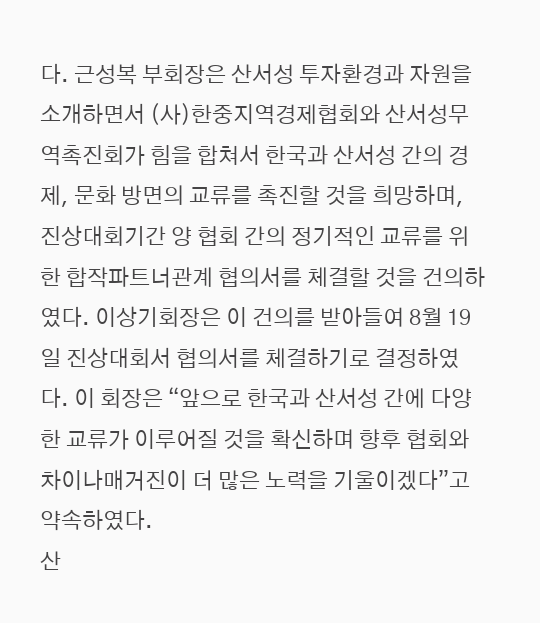다. 근성복 부회장은 산서성 투자환경과 자원을 소개하면서 (사)한중지역경제협회와 산서성무역촉진회가 힘을 합쳐서 한국과 산서성 간의 경제, 문화 방면의 교류를 촉진할 것을 희망하며, 진상대회기간 양 협회 간의 정기적인 교류를 위한 합작파트너관계 협의서를 체결할 것을 건의하였다. 이상기회장은 이 건의를 받아들여 8월 19일 진상대회서 협의서를 체결하기로 결정하였다. 이 회장은 “앞으로 한국과 산서성 간에 다양한 교류가 이루어질 것을 확신하며 향후 협회와 차이나매거진이 더 많은 노력을 기울이겠다”고 약속하였다.
산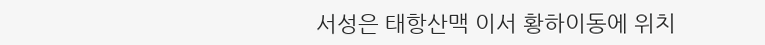서성은 태항산맥 이서 황하이동에 위치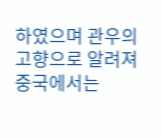하였으며 관우의 고향으로 알려져 중국에서는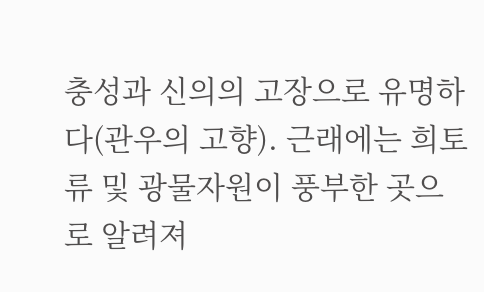충성과 신의의 고장으로 유명하다(관우의 고향). 근래에는 희토류 및 광물자원이 풍부한 곳으로 알려져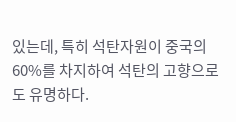있는데, 특히 석탄자원이 중국의 60%를 차지하여 석탄의 고향으로도 유명하다.